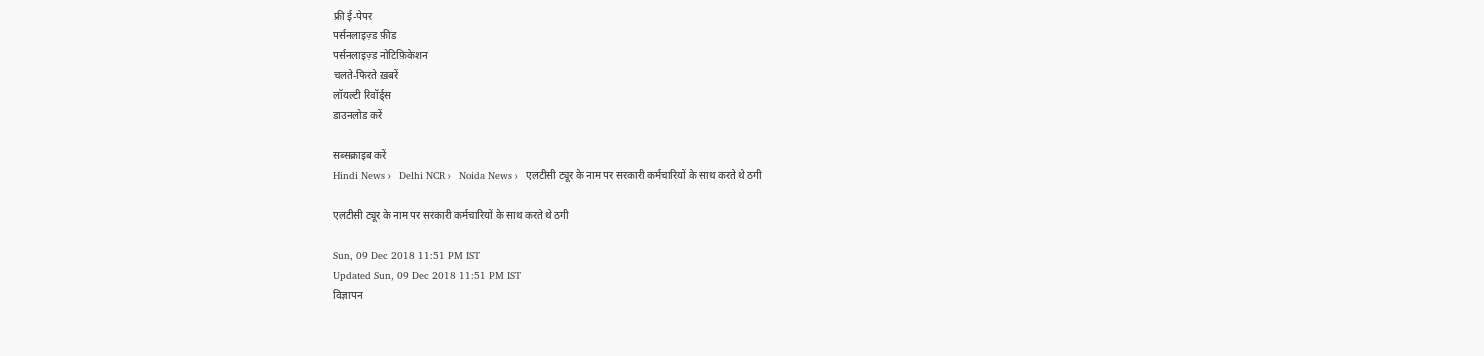फ्री ई-पेपर
पर्सनलाइज़्ड फ़ीड
पर्सनलाइज़्ड नोटिफ़िकेशन
चलते-फिरते ख़बरें
लॉयल्टी रिवॉर्ड्स
डाउनलोड करें

सब्सक्राइब करें
Hindi News ›   Delhi NCR ›   Noida News ›   एलटीसी ट्यूर के नाम पर सरकारी कर्मचारियों के साथ करते थे ठगी

एलटीसी ट्यूर के नाम पर सरकारी कर्मचारियों के साथ करते थे ठगी

Sun, 09 Dec 2018 11:51 PM IST
Updated Sun, 09 Dec 2018 11:51 PM IST
विज्ञापन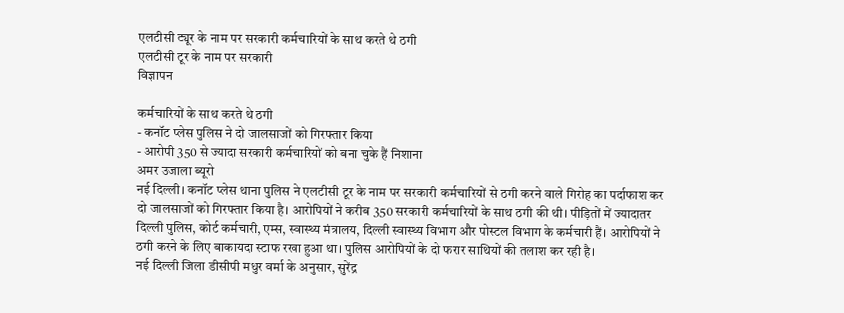एलटीसी ट्यूर के नाम पर सरकारी कर्मचारियों के साथ करते थे ठगी
एलटीसी टूर के नाम पर सरकारी
विज्ञापन

कर्मचारियों के साथ करते थे ठगी
- कनॉट प्लेस पुलिस ने दो जालसाजों को गिरफ्तार किया
- आरोपी 350 से ज्यादा सरकारी कर्मचारियों को बना चुके हैं निशाना
अमर उजाला ब्यूरो
नई दिल्ली। कनॉट प्लेस थाना पुलिस ने एलटीसी टूर के नाम पर सरकारी कर्मचारियों से ठगी करने वाले गिरोह का पर्दाफाश कर दो जालसाजों को गिरफ्तार किया है। आरोपियों ने करीब 350 सरकारी कर्मचारियों के साथ ठगी की थी। पीड़ितों में ज्यादातर दिल्ली पुलिस, कोर्ट कर्मचारी, एम्स, स्वास्थ्य मंत्रालय, दिल्ली स्वास्थ्य विभाग और पोस्टल विभाग के कर्मचारी हैं। आरोपियों ने ठगी करने के लिए बाकायदा स्टाफ रखा हुआ था। पुलिस आरोपियों के दो फरार साथियों की तलाश कर रही है।
नई दिल्ली जिला डीसीपी मधुर वर्मा के अनुसार, सुरेंद्र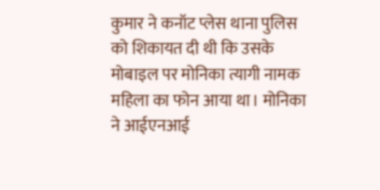कुमार ने कनॉट प्लेस थाना पुलिस को शिकायत दी थी कि उसके मोबाइल पर मोनिका त्यागी नामक महिला का फोन आया था। मोनिका ने आईएनआई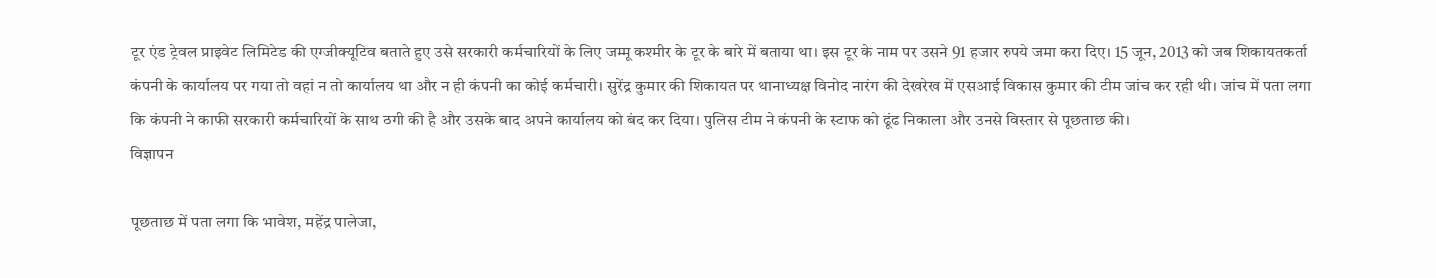टूर एंड ट्रेवल प्राइवेट लिमिटेड की एग्जीक्यूटिव बताते हुए उसे सरकारी कर्मचारियों के लिए जम्मू कश्मीर के टूर के बारे में बताया था। इस टूर के नाम पर उसने 91 हजार रुपये जमा करा दिए। 15 जून, 2013 को जब शिकायतकर्ता कंपनी के कार्यालय पर गया तो वहां न तो कार्यालय था और न ही कंपनी का कोई कर्मचारी। सुरेंद्र कुमार की शिकायत पर थानाध्यक्ष विनोद नारंग की देखरेख में एसआई विकास कुमार की टीम जांच कर रही थी। जांच में पता लगा कि कंपनी ने काफी सरकारी कर्मचारियों के साथ ठगी की है और उसके बाद अपने कार्यालय को बंद कर दिया। पुलिस टीम ने कंपनी के स्टाफ को ढूंढ निकाला और उनसे विस्तार से पूछताछ की।
विज्ञापन

पूछताछ में पता लगा कि भावेश, महेंद्र पालेजा,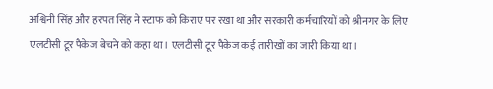अश्विनी सिंह और हरपत सिंह ने स्टाफ को किराए पर रखा था और सरकारी कर्मचारियों को श्रीनगर के लिए एलटीसी टूर पैकेज बेचने को कहा था। एलटीसी टूर पैकेज कई तारीखों का जारी किया था।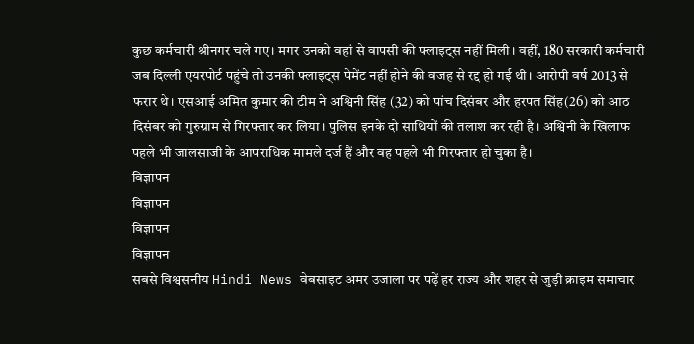कुछ कर्मचारी श्रीनगर चले गए। मगर उनको वहां से वापसी की फ्लाइट्स नहीं मिली। वहीं, 180 सरकारी कर्मचारी जब दिल्ली एयरपोर्ट पहुंचे तो उनकी फ्लाइट्स पेमेंट नहीं होने की वजह से रद्द हो गई थी। आरोपी वर्ष 2013 से फरार थे। एसआई अमित कुमार की टीम ने अश्विनी सिंह (32) को पांच दिसंबर और हरपत सिंह(26) को आठ दिसंबर को गुरुग्राम से गिरफ्तार कर लिया। पुलिस इनके दो साथियों की तलाश कर रही है। अश्विनी के खिलाफ पहले भी जालसाजी के आपराधिक मामले दर्ज हैं और वह पहले भी गिरफ्तार हो चुका है।
विज्ञापन
विज्ञापन
विज्ञापन
विज्ञापन
सबसे विश्वसनीय Hindi News वेबसाइट अमर उजाला पर पढ़ें हर राज्य और शहर से जुड़ी क्राइम समाचार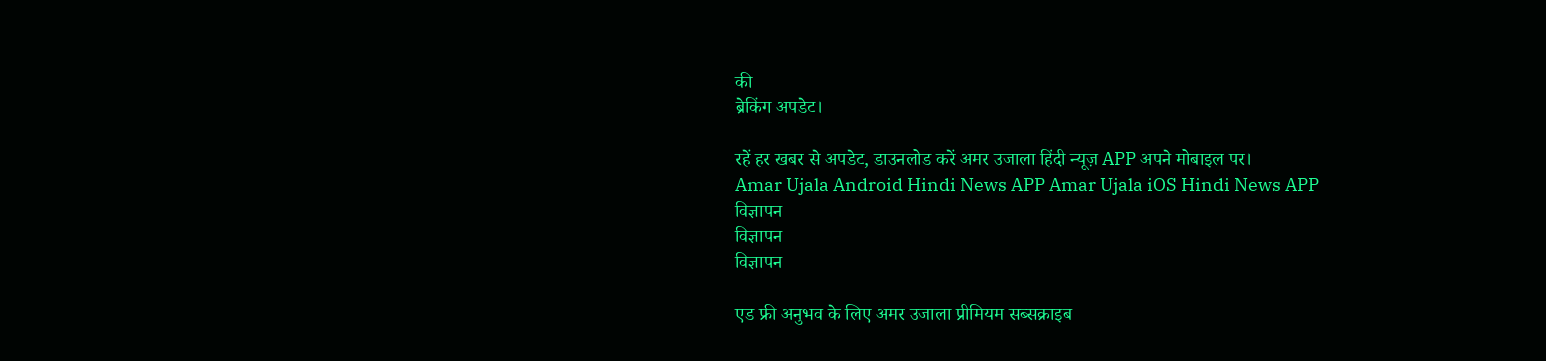की
ब्रेकिंग अपडेट।

रहें हर खबर से अपडेट, डाउनलोड करें अमर उजाला हिंदी न्यूज़ APP अपने मोबाइल पर।
Amar Ujala Android Hindi News APP Amar Ujala iOS Hindi News APP
विज्ञापन
विज्ञापन
विज्ञापन

एड फ्री अनुभव के लिए अमर उजाला प्रीमियम सब्सक्राइब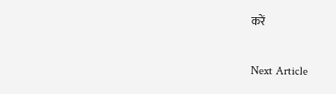करें

Next Article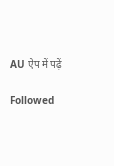AU ऐप में पढ़ें

Followed